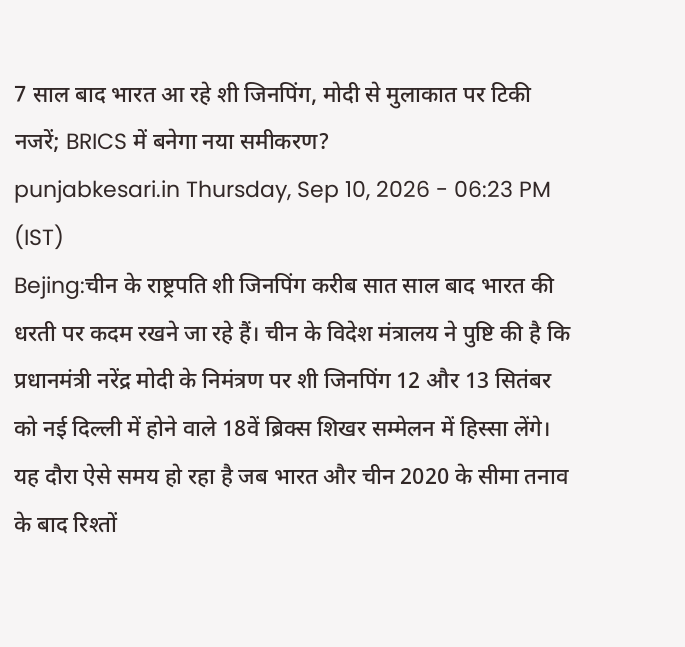7 साल बाद भारत आ रहे शी जिनपिंग, मोदी से मुलाकात पर टिकी नजरें; BRICS में बनेगा नया समीकरण?
punjabkesari.in Thursday, Sep 10, 2026 - 06:23 PM (IST)
Bejing:चीन के राष्ट्रपति शी जिनपिंग करीब सात साल बाद भारत की धरती पर कदम रखने जा रहे हैं। चीन के विदेश मंत्रालय ने पुष्टि की है कि प्रधानमंत्री नरेंद्र मोदी के निमंत्रण पर शी जिनपिंग 12 और 13 सितंबर को नई दिल्ली में होने वाले 18वें ब्रिक्स शिखर सम्मेलन में हिस्सा लेंगे। यह दौरा ऐसे समय हो रहा है जब भारत और चीन 2020 के सीमा तनाव के बाद रिश्तों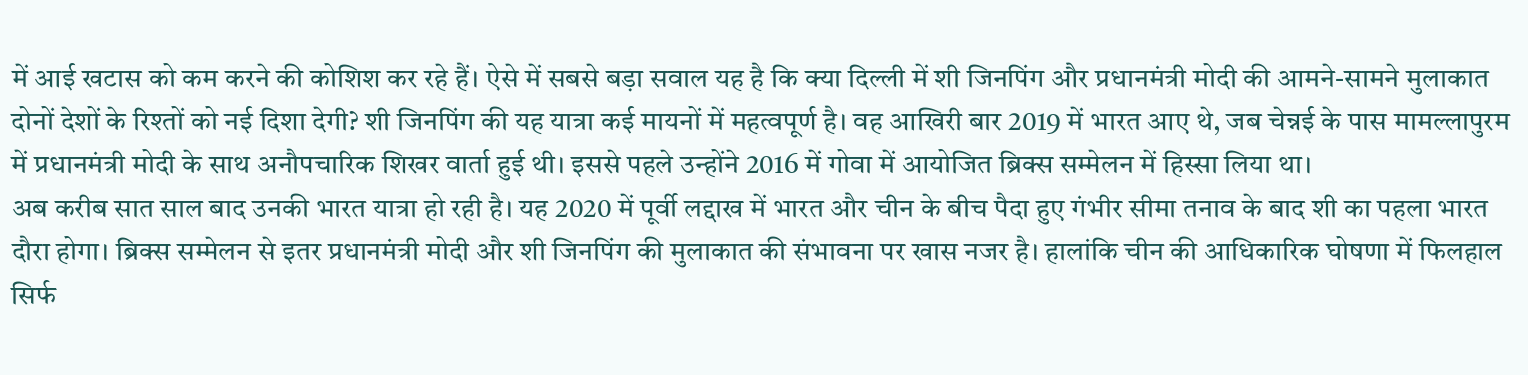में आई खटास को कम करने की कोशिश कर रहे हैं। ऐसे में सबसे बड़ा सवाल यह है कि क्या दिल्ली में शी जिनपिंग और प्रधानमंत्री मोदी की आमने-सामने मुलाकात दोनों देशों के रिश्तों को नई दिशा देगी? शी जिनपिंग की यह यात्रा कई मायनों में महत्वपूर्ण है। वह आखिरी बार 2019 में भारत आए थे, जब चेन्नई के पास मामल्लापुरम में प्रधानमंत्री मोदी के साथ अनौपचारिक शिखर वार्ता हुई थी। इससे पहले उन्होंने 2016 में गोवा में आयोजित ब्रिक्स सम्मेलन में हिस्सा लिया था।
अब करीब सात साल बाद उनकी भारत यात्रा हो रही है। यह 2020 में पूर्वी लद्दाख में भारत और चीन के बीच पैदा हुए गंभीर सीमा तनाव के बाद शी का पहला भारत दौरा होगा। ब्रिक्स सम्मेलन से इतर प्रधानमंत्री मोदी और शी जिनपिंग की मुलाकात की संभावना पर खास नजर है। हालांकि चीन की आधिकारिक घोषणा में फिलहाल सिर्फ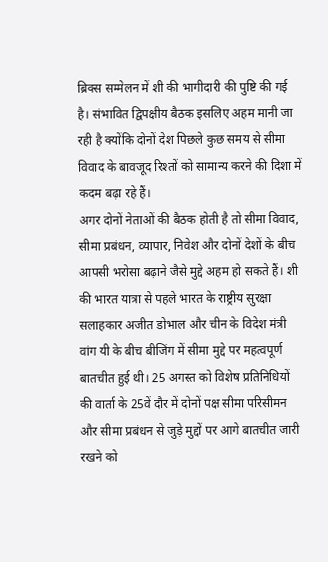ब्रिक्स सम्मेलन में शी की भागीदारी की पुष्टि की गई है। संभावित द्विपक्षीय बैठक इसलिए अहम मानी जा रही है क्योंकि दोनों देश पिछले कुछ समय से सीमा विवाद के बावजूद रिश्तों को सामान्य करने की दिशा में कदम बढ़ा रहे हैं।
अगर दोनों नेताओं की बैठक होती है तो सीमा विवाद, सीमा प्रबंधन, व्यापार, निवेश और दोनों देशों के बीच आपसी भरोसा बढ़ाने जैसे मुद्दे अहम हो सकते हैं। शी की भारत यात्रा से पहले भारत के राष्ट्रीय सुरक्षा सलाहकार अजीत डोभाल और चीन के विदेश मंत्री वांग यी के बीच बीजिंग में सीमा मुद्दे पर महत्वपूर्ण बातचीत हुई थी। 25 अगस्त को विशेष प्रतिनिधियों की वार्ता के 25वें दौर में दोनों पक्ष सीमा परिसीमन और सीमा प्रबंधन से जुड़े मुद्दों पर आगे बातचीत जारी रखने को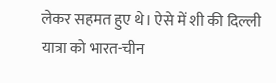लेकर सहमत हुए थे। ऐसे में शी की दिल्ली यात्रा को भारत-चीन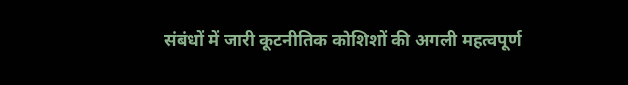संबंधों में जारी कूटनीतिक कोशिशों की अगली महत्वपूर्ण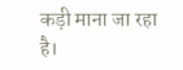कड़ी माना जा रहा है।